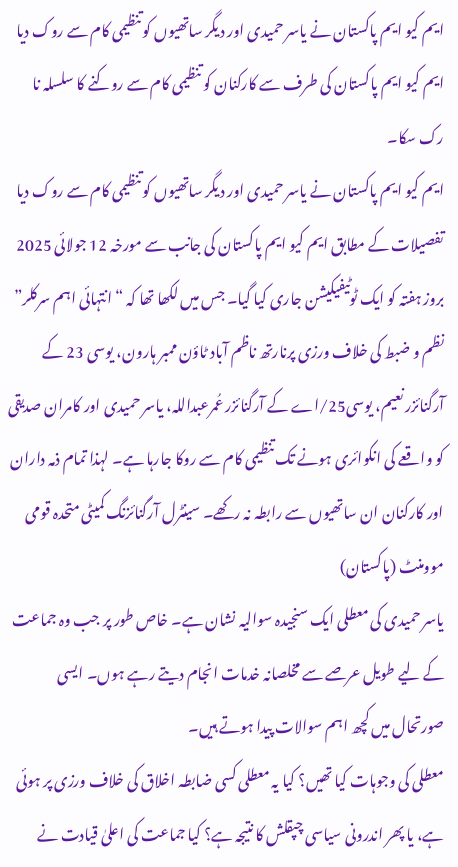ایم کیو ایم پاکستان نے یاسر حمیدی اور دیگر ساتھیوں کو تنظیمی کام سے روک دیا
ایم کیو ایم پاکستان کی طرف سے کارکنان کو تنظیمی کام سے روکنے کا سلسلہ نا رک سکا۔
ایم کیو ایم پاکستان نے یاسر حمیدی اور دیگر ساتھیوں کو تنظیمی کام سے روک دیا
تفصیلات کے مطابق ایم کیو ایم پاکستان کی جانب سے مورخہ 12 جولائی 2025 بروز ہفتہ کو ایک ٹوٹیفیکیشن جاری کیا گیا۔ جس میں لکھا تھا کہ “انتہائی اہم سرکلر” نظم و ضبط کی خلاف ورزی پرنارتھ ناظم آباد ٹاؤن ممبر ہارون، یوسی 23 کے آرگنائزر نعیم، یوسی25/اے کے آرگنائزر عُمرعبداللہ، یاسر حمیدی اور کامران صدیقی کو واقعے کی انکوائری ہونے تک تنظیمی کام سے روکا جارہا ہے۔ لہذا تمام ذمہ داران اور کارکنان ان ساتھیوں سے رابطہ نہ رکھے۔ سینٹرل آرگنائزنگ کمیٹی متحدہ قومی موومنٹ (پاکستان)
یاسر حمیدی کی معطلی ایک سنجیدہ سوالیہ نشان ہے۔ خاص طور پر جب وہ جماعت کے لیے طویل عرصے سے مخلصانہ خدمات انجام دیتے رہے ہوں۔ ایسی صورتحال میں کچھ اہم سوالات پیدا ہوتے ہیں۔
معطلی کی وجوہات کیا تھیں؟ کیا یہ معطلی کسی ضابطہ اخلاق کی خلاف ورزی پر ہوئی ہے، یا پھر اندرونی سیاسی چپقلش کا نتیجہ ہے؟ کیا جماعت کی اعلیٰ قیادت نے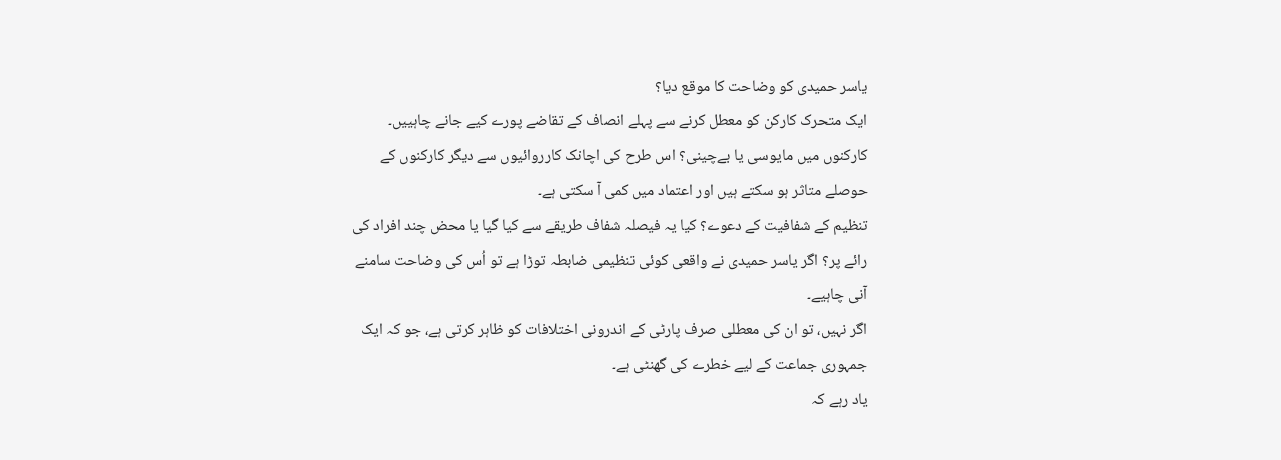یاسر حمیدی کو وضاحت کا موقع دیا؟
ایک متحرک کارکن کو معطل کرنے سے پہلے انصاف کے تقاضے پورے کیے جانے چاہییں۔ کارکنوں میں مایوسی یا بےچینی؟ اس طرح کی اچانک کارروائیوں سے دیگر کارکنوں کے حوصلے متاثر ہو سکتے ہیں اور اعتماد میں کمی آ سکتی ہے۔
تنظیم کے شفافیت کے دعوے؟ کیا یہ فیصلہ شفاف طریقے سے کیا گیا یا محض چند افراد کی رائے پر؟ اگر یاسر حمیدی نے واقعی کوئی تنظیمی ضابطہ توڑا ہے تو اُس کی وضاحت سامنے آنی چاہیے۔
اگر نہیں، تو ان کی معطلی صرف پارٹی کے اندرونی اختلافات کو ظاہر کرتی ہے، جو کہ ایک جمہوری جماعت کے لیے خطرے کی گھنٹی ہے۔
یاد رہے کہ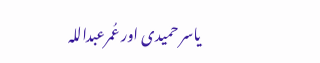یاسر حمیدی اور عُمرعبداللہ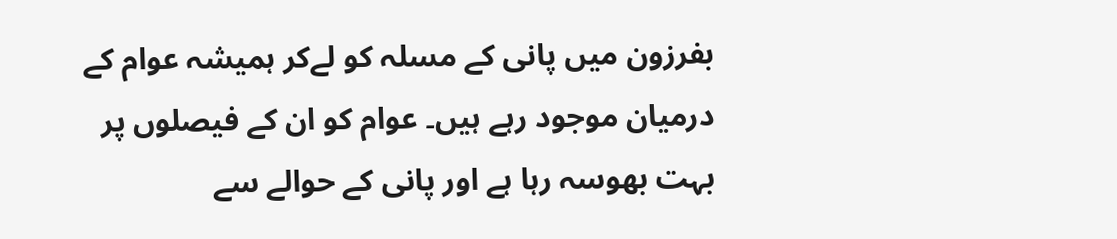بفرزون میں پانی کے مسلہ کو لےکر ہمیشہ عوام کے درمیان موجود رہے ہیں۔ عوام کو ان کے فیصلوں پر بہت بھوسہ رہا ہے اور پانی کے حوالے سے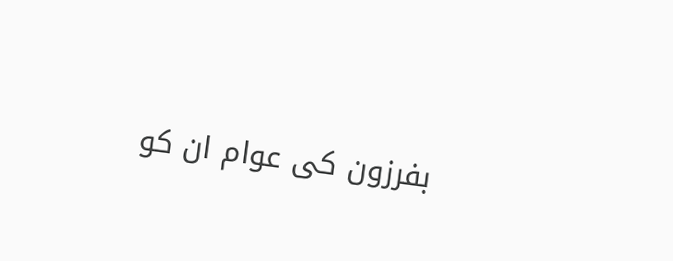بفرزون کی عوام ان کو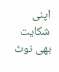اپنی شکایت بھی نوٹ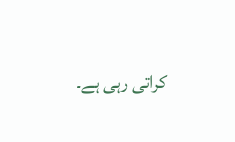کراتی رہی ہے۔